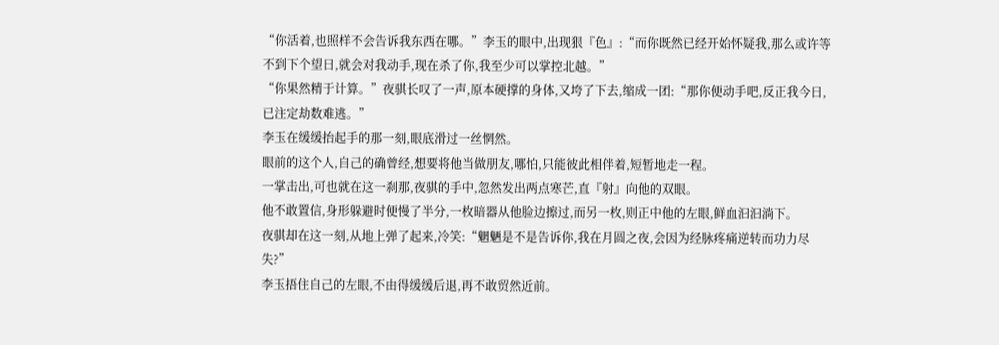“你活着,也照样不会告诉我东西在哪。”李玉的眼中,出现狠『色』:“而你既然已经开始怀疑我,那么或许等不到下个望日,就会对我动手,现在杀了你,我至少可以掌控北越。”
“你果然精于计算。”夜骐长叹了一声,原本硬撑的身体,又垮了下去,缩成一团:“那你便动手吧,反正我今日,已注定劫数难逃。”
李玉在缓缓抬起手的那一刻,眼底滑过一丝惘然。
眼前的这个人,自己的确曾经,想要将他当做朋友,哪怕,只能彼此相伴着,短暂地走一程。
一掌击出,可也就在这一刹那,夜骐的手中,忽然发出两点寒芒,直『射』向他的双眼。
他不敢置信,身形躲避时便慢了半分,一枚暗器从他脸边擦过,而另一枚,则正中他的左眼,鲜血汩汩淌下。
夜骐却在这一刻,从地上弹了起来,冷笑:“魍魉是不是告诉你,我在月圆之夜,会因为经脉疼痛逆转而功力尽失?”
李玉捂住自己的左眼,不由得缓缓后退,再不敢贸然近前。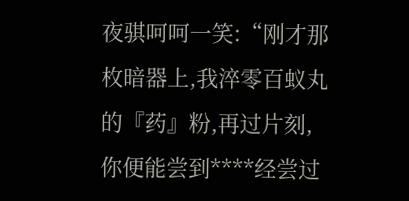夜骐呵呵一笑:“刚才那枚暗器上,我淬零百蚁丸的『药』粉,再过片刻,你便能尝到****经尝过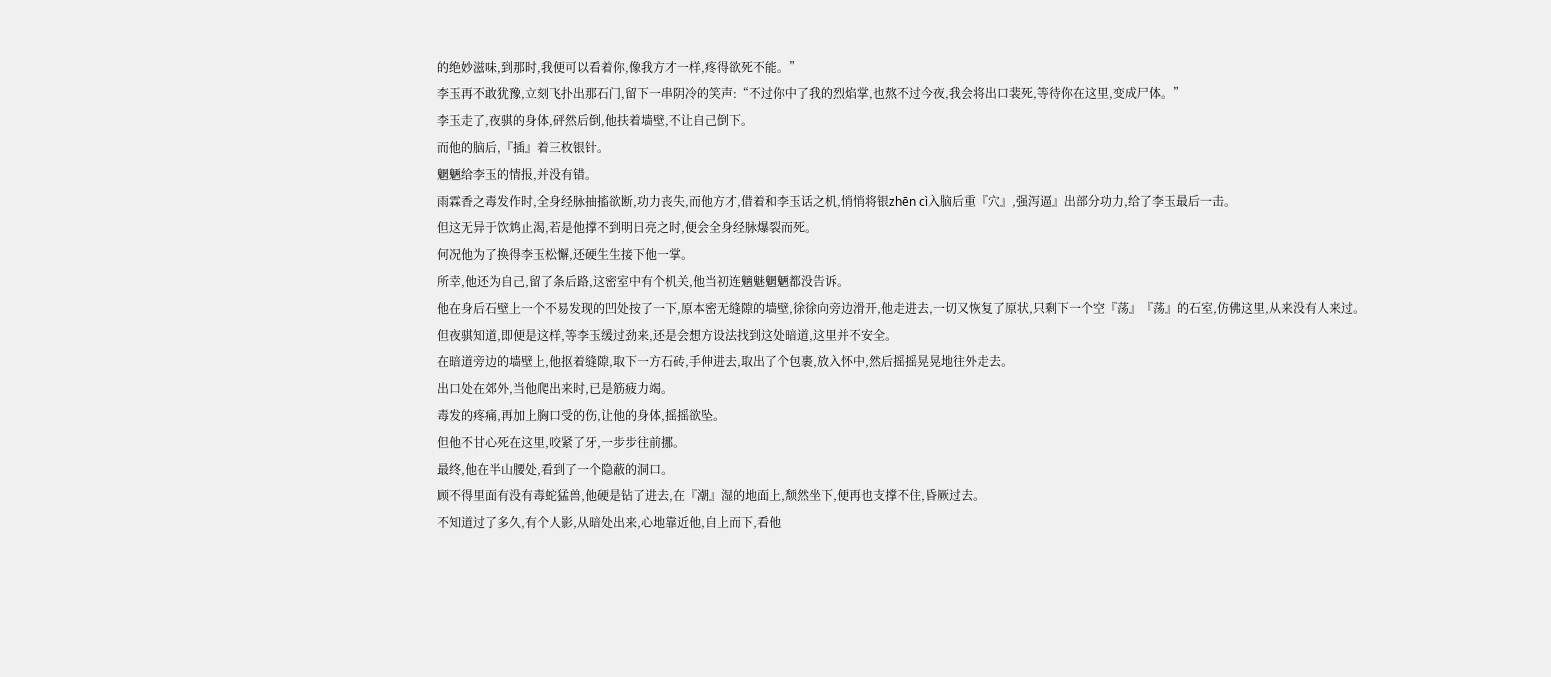的绝妙滋味,到那时,我便可以看着你,像我方才一样,疼得欲死不能。”
李玉再不敢犹豫,立刻飞扑出那石门,留下一串阴冷的笑声:“不过你中了我的烈焰掌,也熬不过今夜,我会将出口裴死,等待你在这里,变成尸体。”
李玉走了,夜骐的身体,砰然后倒,他扶着墙壁,不让自己倒下。
而他的脑后,『插』着三枚银针。
魍魉给李玉的情报,并没有错。
雨霖香之毒发作时,全身经脉抽搐欲断,功力丧失,而他方才,借着和李玉话之机,悄悄将银zhēn cì入脑后重『穴』,强泻逼』出部分功力,给了李玉最后一击。
但这无异于饮鸩止渴,若是他撑不到明日亮之时,便会全身经脉爆裂而死。
何况他为了换得李玉松懈,还硬生生接下他一掌。
所幸,他还为自己,留了条后路,这密室中有个机关,他当初连魑魅魍魉都没告诉。
他在身后石壁上一个不易发现的凹处按了一下,原本密无缝隙的墙壁,徐徐向旁边滑开,他走进去,一切又恢复了原状,只剩下一个空『荡』『荡』的石室,仿佛这里,从来没有人来过。
但夜骐知道,即便是这样,等李玉缓过劲来,还是会想方设法找到这处暗道,这里并不安全。
在暗道旁边的墙壁上,他抠着缝隙,取下一方石砖,手伸进去,取出了个包裹,放入怀中,然后摇摇晃晃地往外走去。
出口处在郊外,当他爬出来时,已是筋疲力竭。
毒发的疼痛,再加上胸口受的伤,让他的身体,摇摇欲坠。
但他不甘心死在这里,咬紧了牙,一步步往前挪。
最终,他在半山腰处,看到了一个隐蔽的洞口。
顾不得里面有没有毒蛇猛兽,他硬是钻了进去,在『潮』湿的地面上,颓然坐下,便再也支撑不住,昏厥过去。
不知道过了多久,有个人影,从暗处出来,心地靠近他,自上而下,看他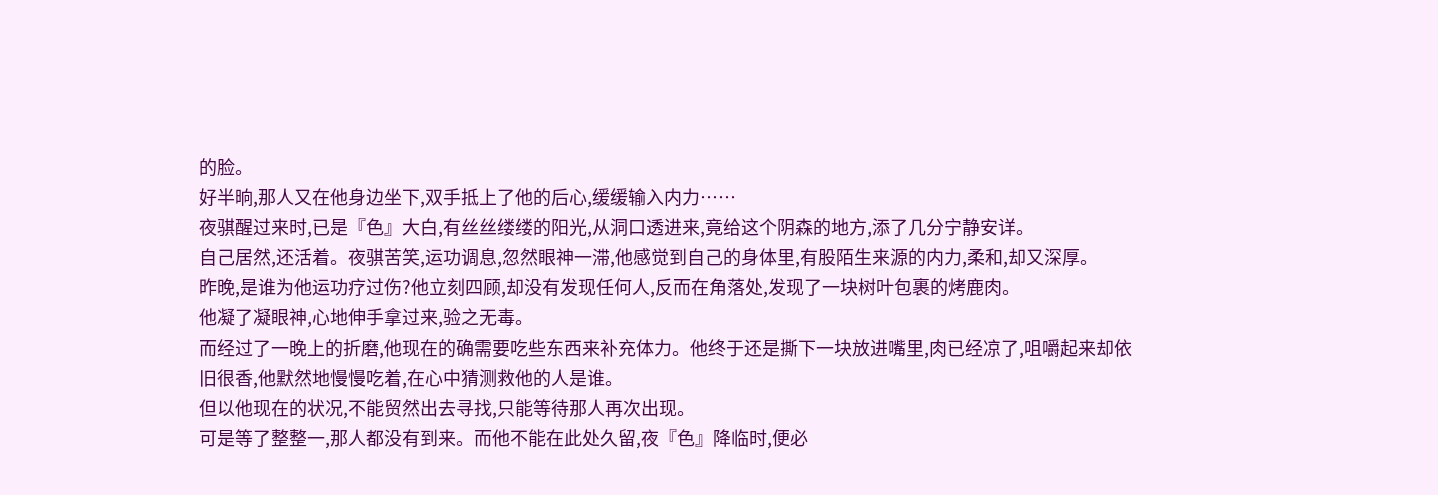的脸。
好半晌,那人又在他身边坐下,双手抵上了他的后心,缓缓输入内力……
夜骐醒过来时,已是『色』大白,有丝丝缕缕的阳光,从洞口透进来,竟给这个阴森的地方,添了几分宁静安详。
自己居然,还活着。夜骐苦笑,运功调息,忽然眼神一滞,他感觉到自己的身体里,有股陌生来源的内力,柔和,却又深厚。
昨晚,是谁为他运功疗过伤?他立刻四顾,却没有发现任何人,反而在角落处,发现了一块树叶包裹的烤鹿肉。
他凝了凝眼神,心地伸手拿过来,验之无毒。
而经过了一晚上的折磨,他现在的确需要吃些东西来补充体力。他终于还是撕下一块放进嘴里,肉已经凉了,咀嚼起来却依旧很香,他默然地慢慢吃着,在心中猜测救他的人是谁。
但以他现在的状况,不能贸然出去寻找,只能等待那人再次出现。
可是等了整整一,那人都没有到来。而他不能在此处久留,夜『色』降临时,便必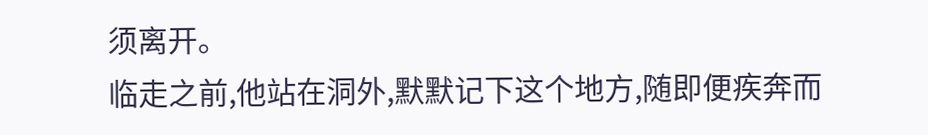须离开。
临走之前,他站在洞外,默默记下这个地方,随即便疾奔而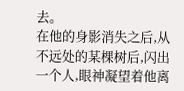去。
在他的身影消失之后,从不远处的某棵树后,闪出一个人,眼神凝望着他离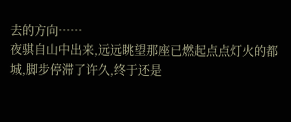去的方向……
夜骐自山中出来,远远眺望那座已燃起点点灯火的都城,脚步停滞了许久,终于还是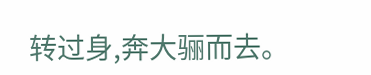转过身,奔大骊而去。